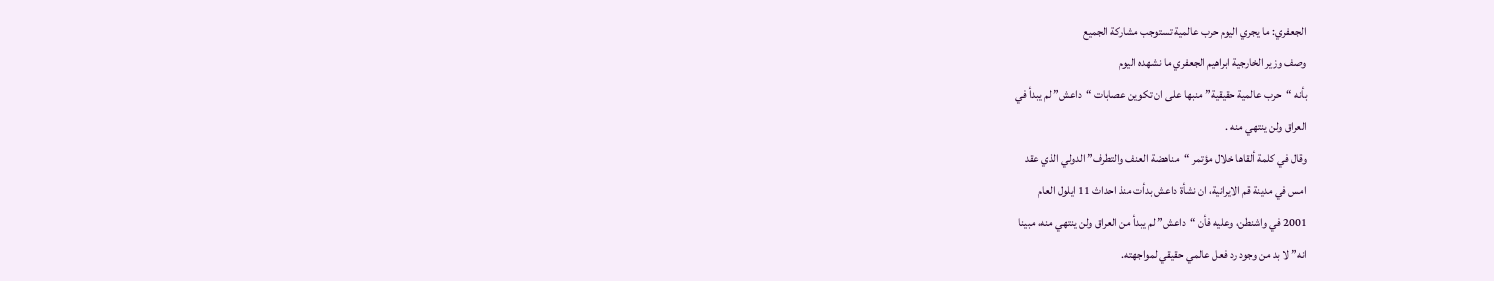الجعفري: ما يجري اليوم حرب عالمية تستوجب مشاركة الجميع
وصف وزير الخارجية ابراهيم الجعفري ما نشهده اليوم
بأنه “حرب عالمية حقيقية” منبها على ان تكوين عصابات “داعش” لم يبدأ في
العراق ولن ينتهي منه .
وقال في كلمة ألقاها خلال مؤتمر “مناهضة العنف والتطرف” الدولي الذي عقد
امس في مدينة قم الايرانية، ان نشأة داعش بدأت منذ احداث 11 ايلول العام
2001 في واشنطن، وعليه فأن “داعش” لم يبدأ من العراق ولن ينتهي منه، مبينا
انه” لا بد من وجود رد فعل عالمي حقيقي لمواجهته.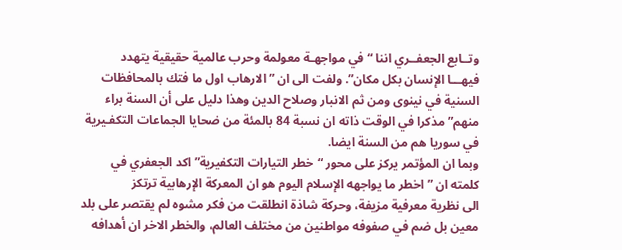وتــابع الجعفــري اننا “في مواجهـة معولمة وحرب عالمية حقيقية يتهدد
فيهـــا الإنسان بكل مكان”. ولفت الى ان ” الارهاب اول ما فتك بالمحافظات
السنية في نينوى ومن ثم الانبار وصلاح الدين وهذا دليل على أن السنة براء
منهم” مذكرا في الوقت ذاته ان نسبة 84 بالمئة من ضحايا الجماعات التكفـيرية
في سوريا هم من السنة ايضا.
وبما ان المؤتمر يركز على محور “خطر التيارات التكفيرية” اكد الجعفري في
كلمته ان ” اخطر ما يواجهه الإسلام اليوم هو ان المعركة الإرهابية ترتكز
الى نظرية معرفية مزيفة، وحركة شاذة انطلقت من فكر مشوه لم يقتصر على بلد
معين بل ضم في صفوفه مواطنين من مختلف العالم، والخطر الاخر ان أهدافه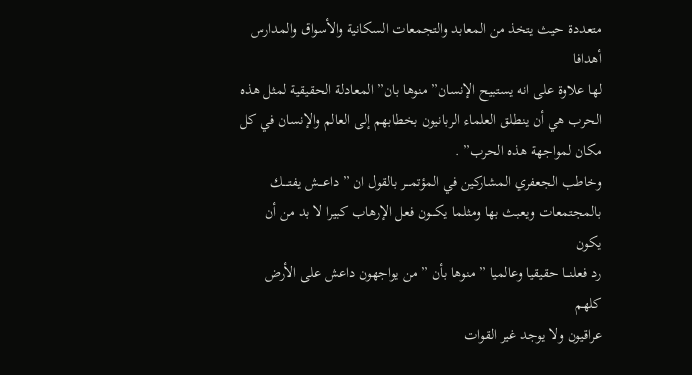متعددة حيث يتخذ من المعابد والتجمعات السكانية والأسواق والمدارس أهدافا
لها علاوة على انه يستبيح الإنسان” منوها بان” المعادلة الحقيقية لمثل هذه
الحرب هي أن ينطلق العلماء الربانيون بخطابهم إلى العالم والإنسان في كل
مكان لمواجهة هذه الحرب” .
وخاطب الجعفري المشاركين في المؤتمـــر بالقول ان ” داعـــش يفتــــك
بالمجتمعات ويعبث بها ومثلما يكــــون فعل الإرهاب كبيرا لا بد من أن يكون
رد فعلنـــا حقيقيا وعالميا ” منوها بأن ” من يواجهون داعش على الأرض كلهم
عراقيون ولا يوجد غير القوات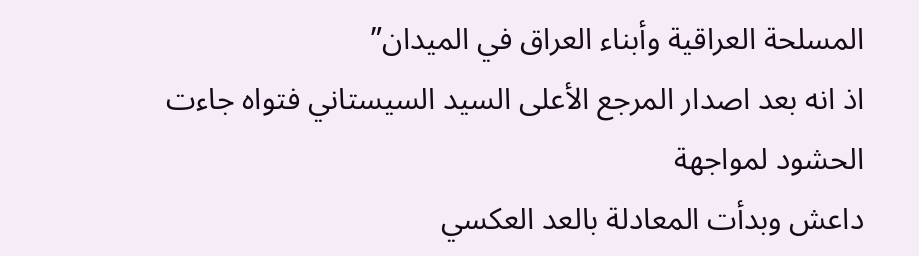المسلحة العراقية وأبناء العراق في الميدان”
اذ انه بعد اصدار المرجع الأعلى السيد السيستاني فتواه جاءت الحشود لمواجهة
داعش وبدأت المعادلة بالعد العكسي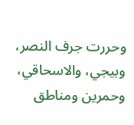وحررت جرف النصر، وبيجي، والاسحاقي،
وحمرين ومناطق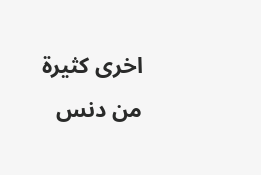اخرى كثيرة من دنس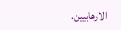الارهابيين.